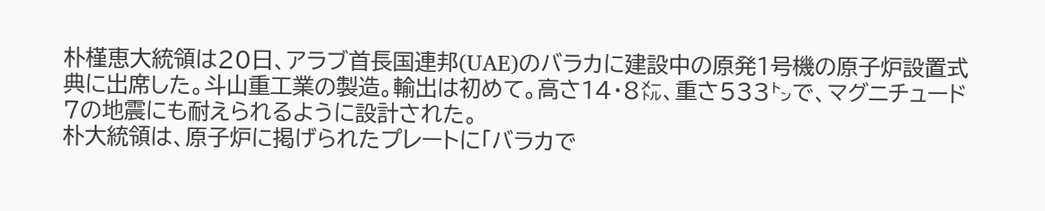朴槿恵大統領は20日、アラブ首長国連邦(UAE)のバラカに建設中の原発1号機の原子炉設置式典に出席した。斗山重工業の製造。輸出は初めて。高さ14・8㍍、重さ533㌧で、マグニチュード7の地震にも耐えられるように設計された。
朴大統領は、原子炉に掲げられたプレートに「バラカで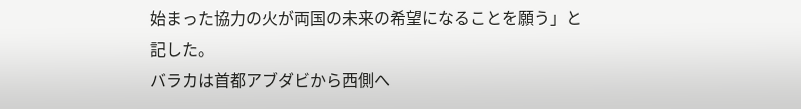始まった協力の火が両国の未来の希望になることを願う」と記した。
バラカは首都アブダビから西側へ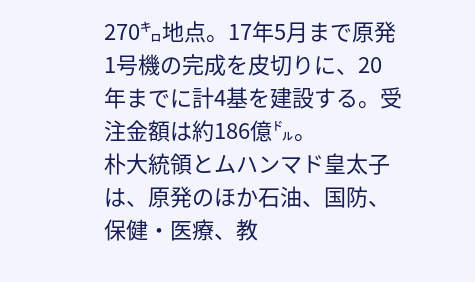270㌔地点。17年5月まで原発1号機の完成を皮切りに、20年までに計4基を建設する。受注金額は約186億㌦。
朴大統領とムハンマド皇太子は、原発のほか石油、国防、保健・医療、教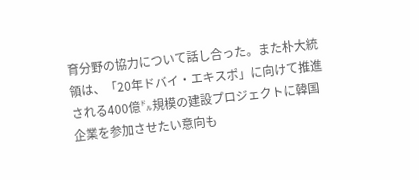育分野の協力について話し合った。また朴大統領は、「20年ドバイ・エキスポ」に向けて推進される400億㌦規模の建設プロジェクトに韓国企業を参加させたい意向も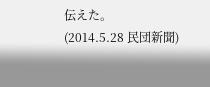伝えた。
(2014.5.28 民団新聞)